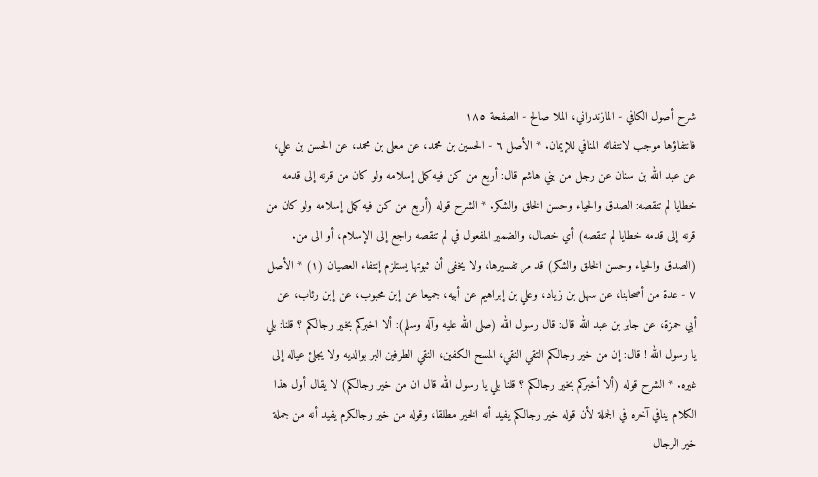شرح أصول الكافي - المازندراني، الملا صالح - الصفحة ١٨٥
فانتفاؤها موجب لانتفائه المنافي للإيمان. * الأصل ٦ - الحسين بن محمد، عن معلى بن محمد، عن الحسن بن علي، عن عبد الله بن سنان عن رجل من بني هاشم قال: أربع من كن فيه كمل إسلامه ولو كان من قرنه إلى قدمه خطايا لم تنقصه: الصدق والحياء وحسن الخلق والشكر. * الشرح قوله (أربع من كن فيه كمل إسلامه ولو كان من قرنه إلى قدمه خطايا لم تنقصه) أي خصال، والضمير المفعول في لم تنقصه راجع إلى الإسلام، أو الى من. (الصدق والحياء وحسن الخلق والشكر) قد مر تفسيرها، ولا يخفى أن ثبوتها يستلزم إنتفاء العصيان (١) * الأصل ٧ - عدة من أصحابنا، عن سهل بن زياد، وعلي بن إبراهيم عن أبيه، جميعا عن إبن محبوب، عن إبن رئاب، عن أبي حمزة، عن جابر بن عبد الله قال: قال رسول الله (صلى الله عليه وآله وسلم): ألا اخبركم بخير رجالكم ؟ قلنا: بلي يا رسول الله ! قال: إن من خير رجالكم التقي النقي، المسح الكفين، النقي الطرفين البر بوالديه ولا يجلئ عياله إلى غيره. * الشرح قوله (ألا أخبركم بخير رجالكم ؟ قلنا بلي يا رسول الله قال ان من خير رجالكم) لا يقال أول هذا الكلام ينافي آخره في الجملة لأن قوله خير رجالكم يفيد أنه الخير مطلقا، وقوله من خير رجالكرم يفيد أنه من جملة خير الرجال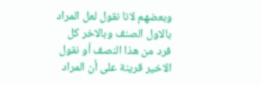وبعضهم لانا نقول لعل المراد بالاول الصنف وبالاخر كل فرد من هذا النصف أو نقول الاخير قرينة على أن المراد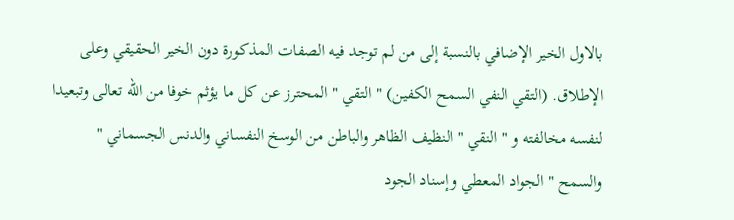بالاول الخير الإضافي بالنسبة إلى من لم توجد فيه الصفات المذكورة دون الخير الحقيقي وعلى الإطلاق. (التقي النفي السمح الكفين) " التقي " المحترز عن كل ما يؤثم خوفا من الله تعالى وتبعيدا لنفسه مخالفته و " النقي " النظيف الظاهر والباطن من الوسخ النفساني والدنس الجسماني " والسمح " الجواد المعطي وإسناد الجود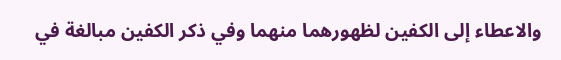والاعطاء إلى الكفين لظهورهما منهما وفي ذكر الكفين مبالغة في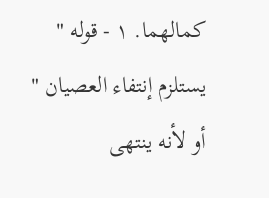كمالهما. ١ - قوله " يستلزم إنتفاء العصيان " أو لأنه ينتهى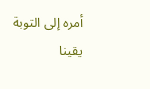أمره إلى التوبة يقينا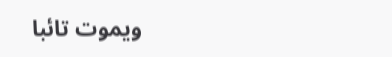ويموت تائبا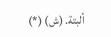ألبتة. (ش) (*)